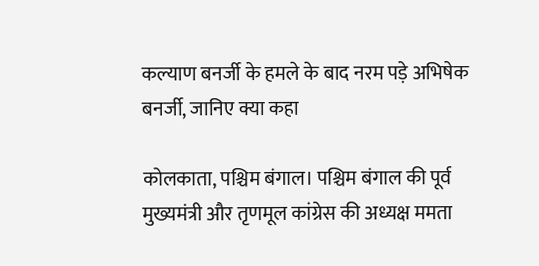कल्याण बनर्जी के हमले के बाद नरम पड़े अभिषेक बनर्जी, जानिए क्या कहा

कोलकाता, पश्चिम बंगाल। पश्चिम बंगाल की पूर्व मुख्यमंत्री और तृणमूल कांग्रेस की अध्यक्ष ममता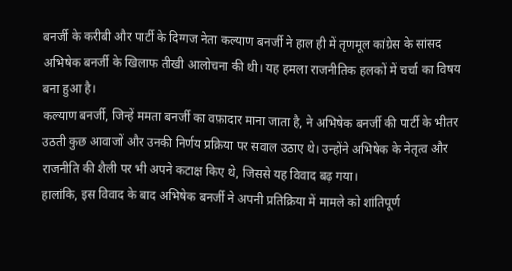बनर्जी के करीबी और पार्टी के दिग्गज नेता कल्याण बनर्जी ने हाल ही में तृणमूल कांग्रेस के सांसद अभिषेक बनर्जी के खिलाफ तीखी आलोचना की थी। यह हमला राजनीतिक हलकों में चर्चा का विषय बना हुआ है।
कल्याण बनर्जी, जिन्हें ममता बनर्जी का वफ़ादार माना जाता है, ने अभिषेक बनर्जी की पार्टी के भीतर उठती कुछ आवाजों और उनकी निर्णय प्रक्रिया पर सवाल उठाए थे। उन्होंने अभिषेक के नेतृत्व और राजनीति की शैली पर भी अपने कटाक्ष किए थे, जिससे यह विवाद बढ़ गया।
हालांकि, इस विवाद के बाद अभिषेक बनर्जी ने अपनी प्रतिक्रिया में मामले को शांतिपूर्ण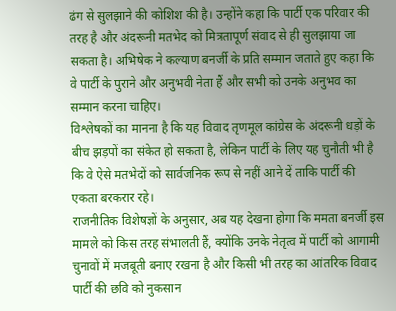ढंग से सुलझाने की कोशिश की है। उन्होंने कहा कि पार्टी एक परिवार की तरह है और अंदरूनी मतभेद को मित्रतापूर्ण संवाद से ही सुलझाया जा सकता है। अभिषेक ने कल्याण बनर्जी के प्रति सम्मान जताते हुए कहा कि वे पार्टी के पुराने और अनुभवी नेता हैं और सभी को उनके अनुभव का सम्मान करना चाहिए।
विश्लेषकों का मानना है कि यह विवाद तृणमूल कांग्रेस के अंदरूनी धड़ों के बीच झड़पों का संकेत हो सकता है, लेकिन पार्टी के लिए यह चुनौती भी है कि वे ऐसे मतभेदों को सार्वजनिक रूप से नहीं आने दें ताकि पार्टी की एकता बरकरार रहे।
राजनीतिक विशेषज्ञों के अनुसार, अब यह देखना होगा कि ममता बनर्जी इस मामले को किस तरह संभालती हैं, क्योंकि उनके नेतृत्व में पार्टी को आगामी चुनावों में मजबूती बनाए रखना है और किसी भी तरह का आंतरिक विवाद पार्टी की छवि को नुकसान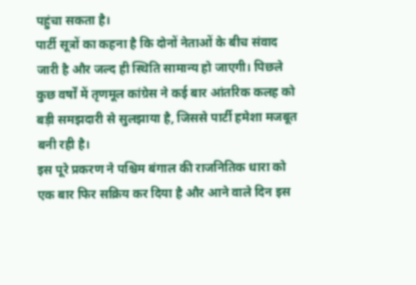पहुंचा सकता है।
पार्टी सूत्रों का कहना है कि दोनों नेताओं के बीच संवाद जारी है और जल्द ही स्थिति सामान्य हो जाएगी। पिछले कुछ वर्षों में तृणमूल कांग्रेस ने कई बार आंतरिक कलह को बड़ी समझदारी से सुलझाया है, जिससे पार्टी हमेशा मजबूत बनी रही है।
इस पूरे प्रकरण ने पश्चिम बंगाल की राजनितिक धारा को एक बार फिर सक्रिय कर दिया है और आने वाले दिन इस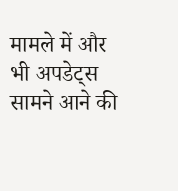मामले में और भी अपडेट्स सामने आने की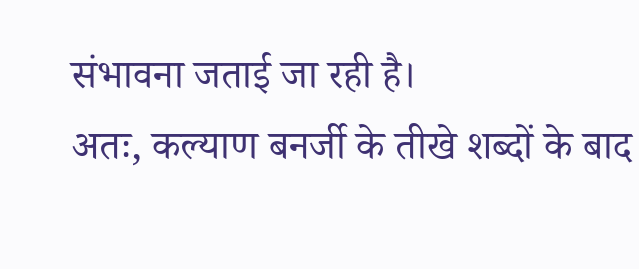संभावना जताई जा रही है।
अतः, कल्याण बनर्जी के तीखे शब्दों के बाद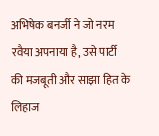अभिषेक बनर्जी ने जो नरम रवैया अपनाया है, उसे पार्टी की मजबूती और साझा हित के लिहाज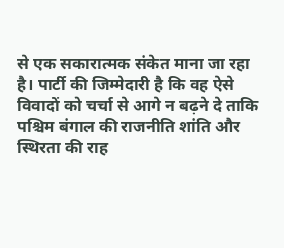से एक सकारात्मक संकेत माना जा रहा है। पार्टी की जिम्मेदारी है कि वह ऐसे विवादों को चर्चा से आगे न बढ़ने दे ताकि पश्चिम बंगाल की राजनीति शांति और स्थिरता की राह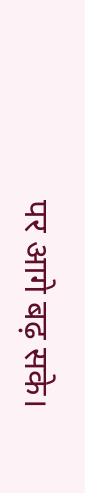पर आगे बढ़ सके।